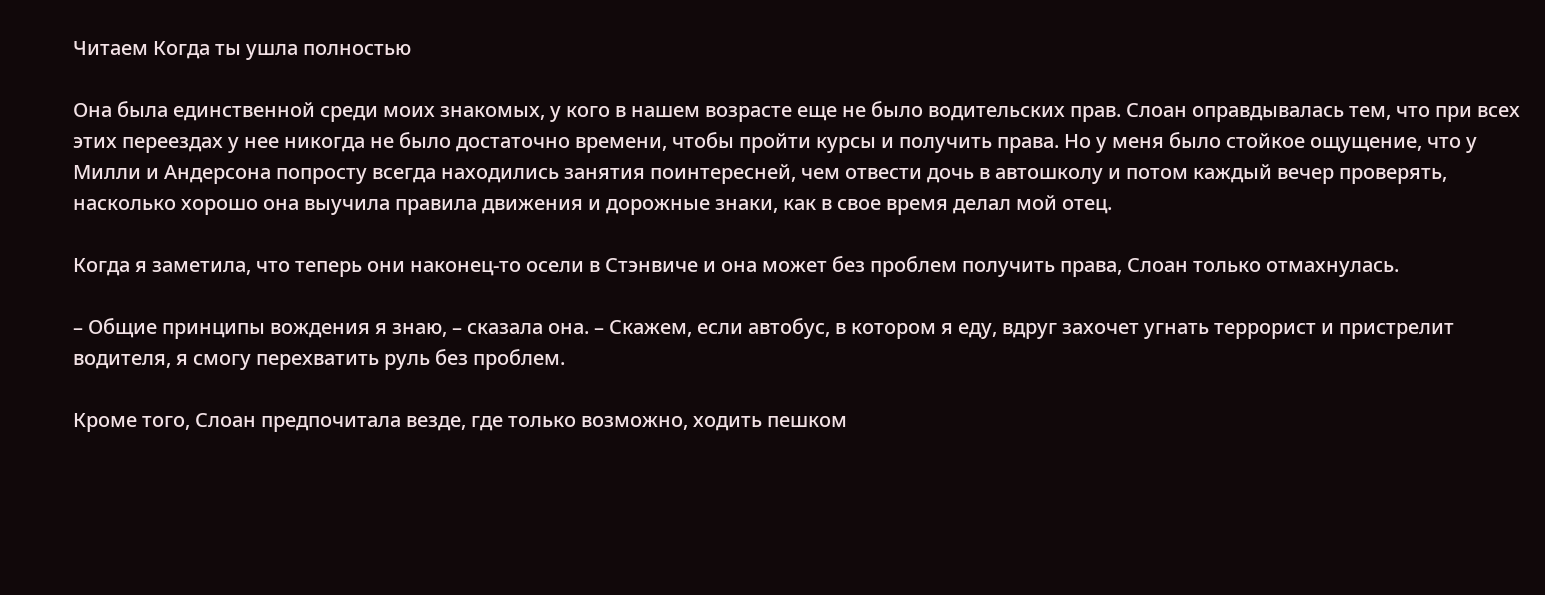Читаем Когда ты ушла полностью

Она была единственной среди моих знакомых, у кого в нашем возрасте еще не было водительских прав. Слоан оправдывалась тем, что при всех этих переездах у нее никогда не было достаточно времени, чтобы пройти курсы и получить права. Но у меня было стойкое ощущение, что у Милли и Андерсона попросту всегда находились занятия поинтересней, чем отвести дочь в автошколу и потом каждый вечер проверять, насколько хорошо она выучила правила движения и дорожные знаки, как в свое время делал мой отец.

Когда я заметила, что теперь они наконец-то осели в Стэнвиче и она может без проблем получить права, Слоан только отмахнулась.

– Общие принципы вождения я знаю, – сказала она. – Скажем, если автобус, в котором я еду, вдруг захочет угнать террорист и пристрелит водителя, я смогу перехватить руль без проблем.

Кроме того, Слоан предпочитала везде, где только возможно, ходить пешком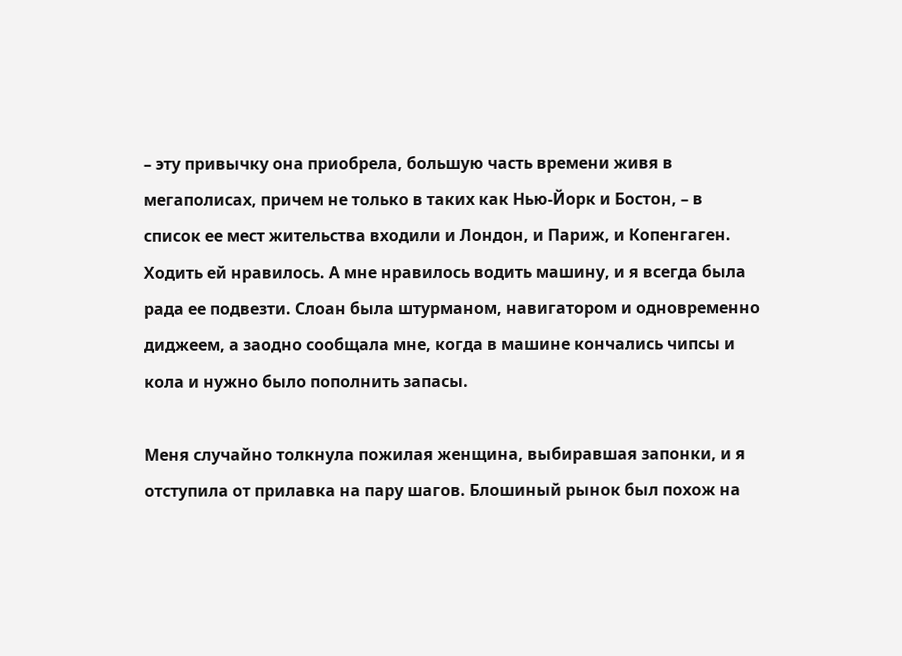– эту привычку она приобрела, большую часть времени живя в мегаполисах, причем не только в таких как Нью-Йорк и Бостон, – в список ее мест жительства входили и Лондон, и Париж, и Копенгаген. Ходить ей нравилось. А мне нравилось водить машину, и я всегда была рада ее подвезти. Слоан была штурманом, навигатором и одновременно диджеем, а заодно сообщала мне, когда в машине кончались чипсы и кола и нужно было пополнить запасы.

Меня случайно толкнула пожилая женщина, выбиравшая запонки, и я отступила от прилавка на пару шагов. Блошиный рынок был похож на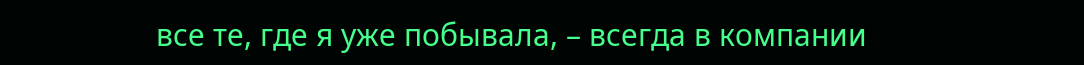все те, где я уже побывала, – всегда в компании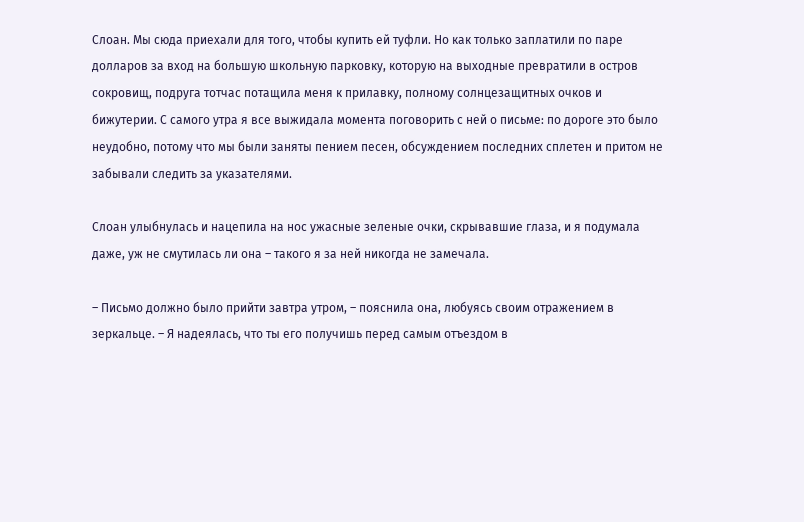Слоан. Мы сюда приехали для того, чтобы купить ей туфли. Но как только заплатили по паре долларов за вход на большую школьную парковку, которую на выходные превратили в остров сокровищ, подруга тотчас потащила меня к прилавку, полному солнцезащитных очков и бижутерии. С самого утра я все выжидала момента поговорить с ней о письме: по дороге это было неудобно, потому что мы были заняты пением песен, обсуждением последних сплетен и притом не забывали следить за указателями.

Слоан улыбнулась и нацепила на нос ужасные зеленые очки, скрывавшие глаза, и я подумала даже, уж не смутилась ли она – такого я за ней никогда не замечала.

– Письмо должно было прийти завтра утром, – пояснила она, любуясь своим отражением в зеркальце. – Я надеялась, что ты его получишь перед самым отъездом в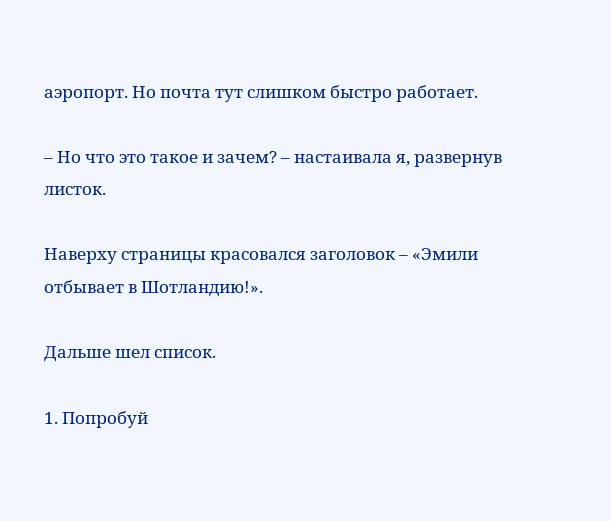аэропорт. Но почта тут слишком быстро работает.

– Но что это такое и зачем? – настаивала я, развернув листок.

Наверху страницы красовался заголовок – «Эмили отбывает в Шотландию!».

Дальше шел список.

1. Попробуй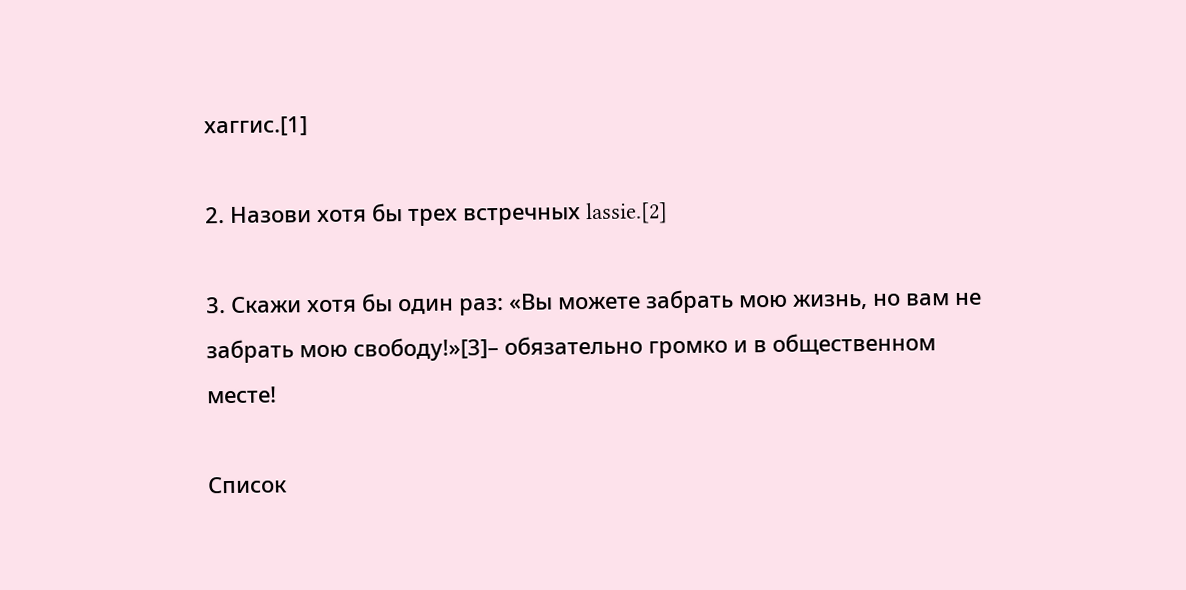хаггис.[1]

2. Назови хотя бы трех встречных lassie.[2]

3. Скажи хотя бы один раз: «Вы можете забрать мою жизнь, но вам не забрать мою свободу!»[3]– обязательно громко и в общественном месте!

Список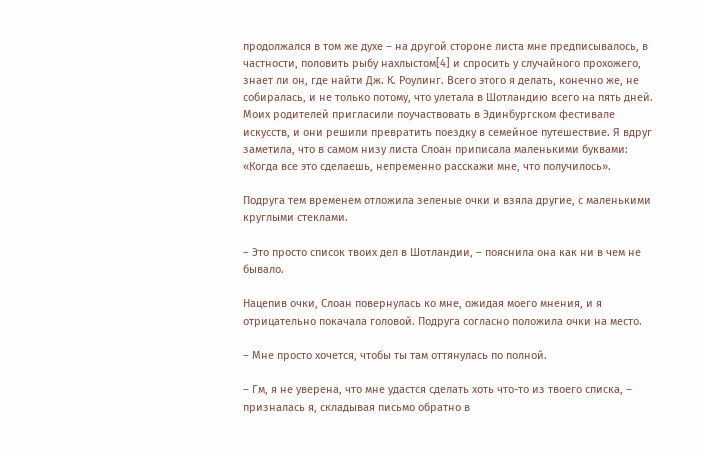продолжался в том же духе – на другой стороне листа мне предписывалось, в частности, половить рыбу нахлыстом[4] и спросить у случайного прохожего, знает ли он, где найти Дж. К. Роулинг. Всего этого я делать, конечно же, не собиралась, и не только потому, что улетала в Шотландию всего на пять дней. Моих родителей пригласили поучаствовать в Эдинбургском фестивале искусств, и они решили превратить поездку в семейное путешествие. Я вдруг заметила, что в самом низу листа Слоан приписала маленькими буквами: «Когда все это сделаешь, непременно расскажи мне, что получилось».

Подруга тем временем отложила зеленые очки и взяла другие, с маленькими круглыми стеклами.

– Это просто список твоих дел в Шотландии, – пояснила она как ни в чем не бывало.

Нацепив очки, Слоан повернулась ко мне, ожидая моего мнения, и я отрицательно покачала головой. Подруга согласно положила очки на место.

– Мне просто хочется, чтобы ты там оттянулась по полной.

– Гм, я не уверена, что мне удастся сделать хоть что-то из твоего списка, – призналась я, складывая письмо обратно в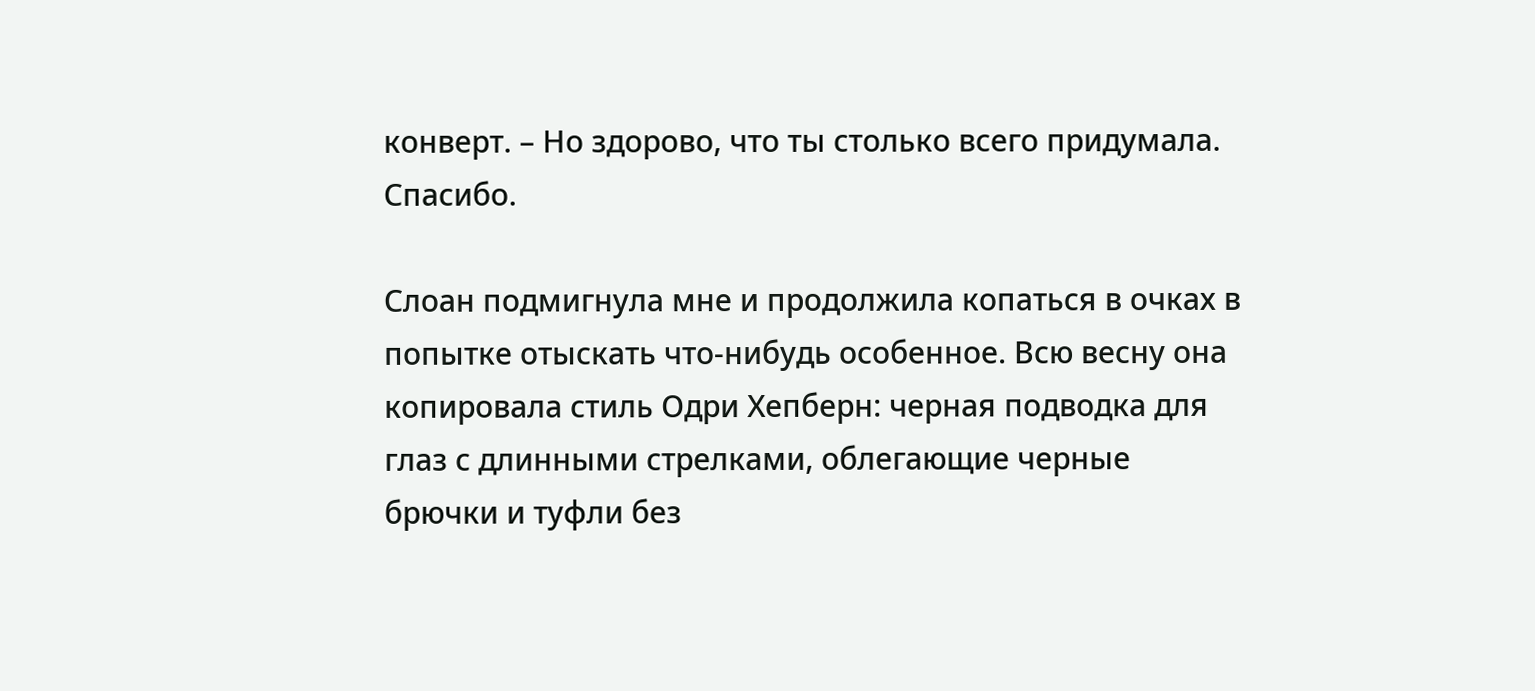конверт. – Но здорово, что ты столько всего придумала. Спасибо.

Слоан подмигнула мне и продолжила копаться в очках в попытке отыскать что-нибудь особенное. Всю весну она копировала стиль Одри Хепберн: черная подводка для глаз с длинными стрелками, облегающие черные брючки и туфли без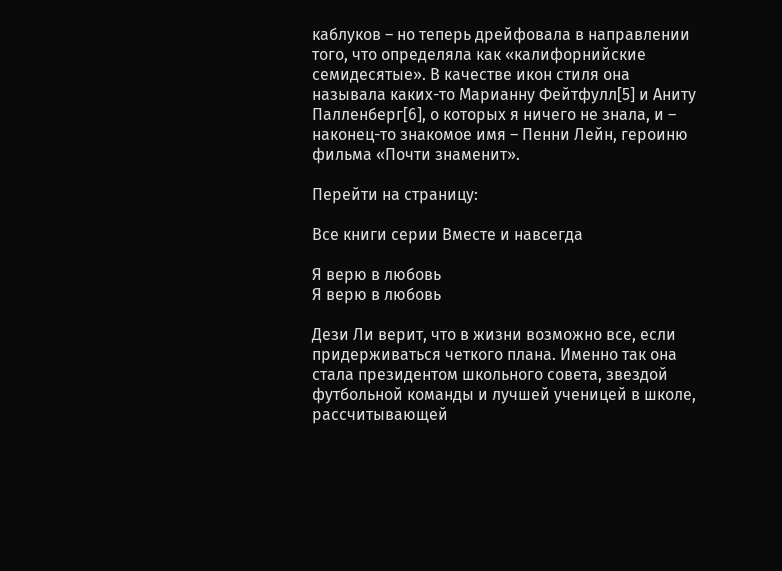каблуков – но теперь дрейфовала в направлении того, что определяла как «калифорнийские семидесятые». В качестве икон стиля она называла каких-то Марианну Фейтфулл[5] и Аниту Палленберг[6], о которых я ничего не знала, и – наконец-то знакомое имя – Пенни Лейн, героиню фильма «Почти знаменит».

Перейти на страницу:

Все книги серии Вместе и навсегда

Я верю в любовь
Я верю в любовь

Дези Ли верит, что в жизни возможно все, если придерживаться четкого плана. Именно так она стала президентом школьного совета, звездой футбольной команды и лучшей ученицей в школе, рассчитывающей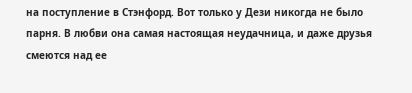на поступление в Стэнфорд. Вот только у Дези никогда не было парня. В любви она самая настоящая неудачница, и даже друзья смеются над ее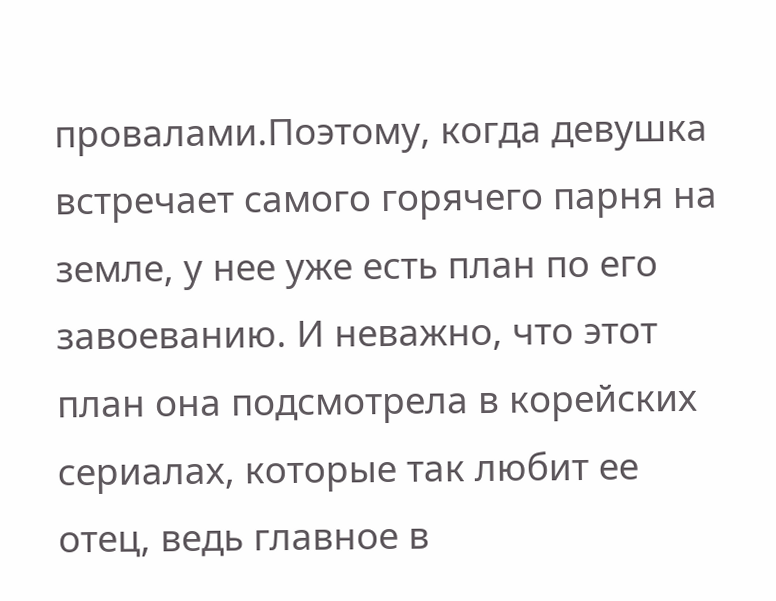провалами.Поэтому, когда девушка встречает самого горячего парня на земле, у нее уже есть план по его завоеванию. И неважно, что этот план она подсмотрела в корейских сериалах, которые так любит ее отец, ведь главное в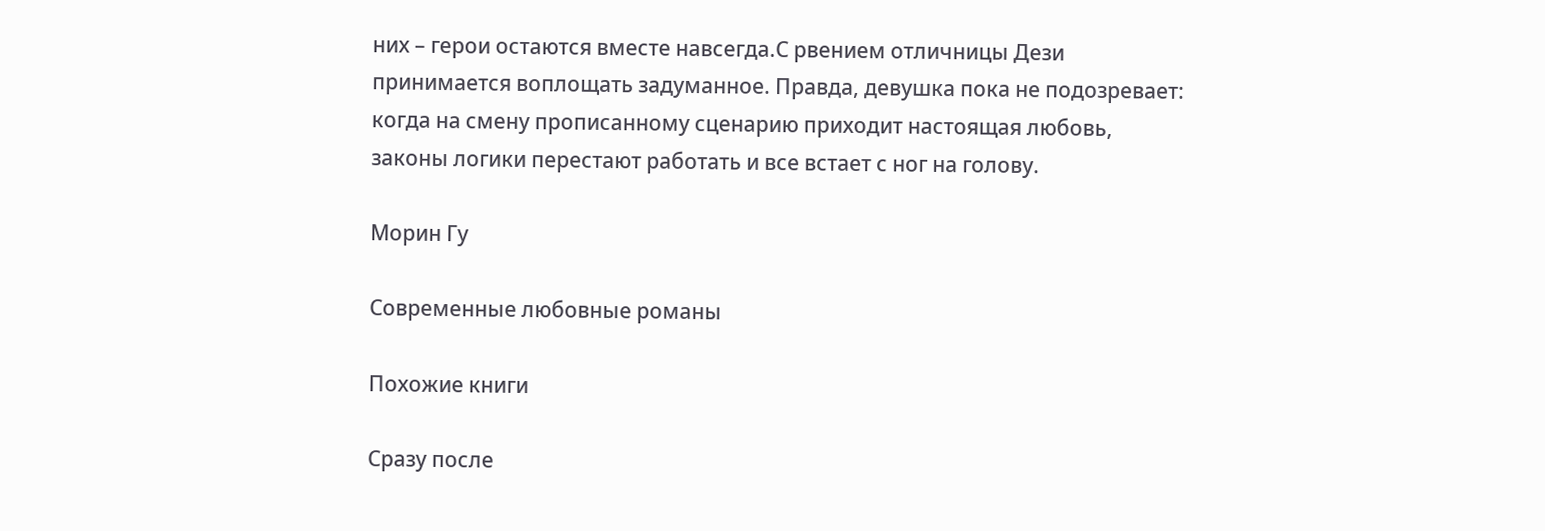них – герои остаются вместе навсегда.С рвением отличницы Дези принимается воплощать задуманное. Правда, девушка пока не подозревает: когда на смену прописанному сценарию приходит настоящая любовь, законы логики перестают работать и все встает с ног на голову.

Морин Гу

Современные любовные романы

Похожие книги

Сразу после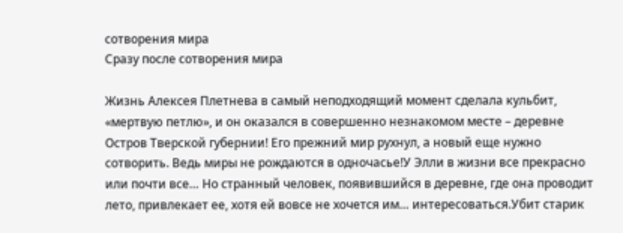сотворения мира
Сразу после сотворения мира

Жизнь Алексея Плетнева в самый неподходящий момент сделала кульбит, «мертвую петлю», и он оказался в совершенно незнакомом месте – деревне Остров Тверской губернии! Его прежний мир рухнул, а новый еще нужно сотворить. Ведь миры не рождаются в одночасье!У Элли в жизни все прекрасно или почти все… Но странный человек, появившийся в деревне, где она проводит лето, привлекает ее, хотя ей вовсе не хочется им… интересоваться.Убит старик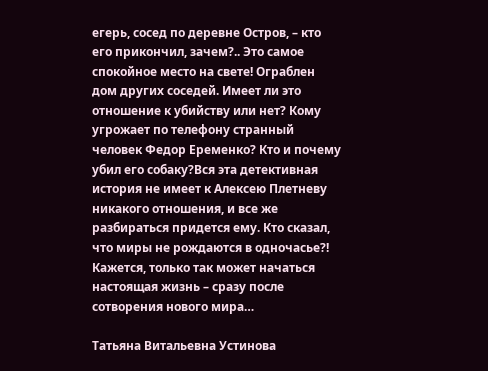егерь, сосед по деревне Остров, – кто его прикончил, зачем?.. Это самое спокойное место на свете! Ограблен дом других соседей. Имеет ли это отношение к убийству или нет? Кому угрожает по телефону странный человек Федор Еременко? Кто и почему убил его собаку?Вся эта детективная история не имеет к Алексею Плетневу никакого отношения, и все же разбираться придется ему. Кто сказал, что миры не рождаются в одночасье?! Кажется, только так может начаться настоящая жизнь – сразу после сотворения нового мира…

Татьяна Витальевна Устинова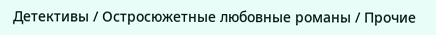Детективы / Остросюжетные любовные романы / Прочие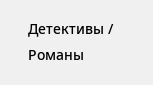Детективы / Романы